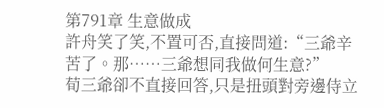第791章 生意做成
許舟笑了笑,不置可否,直接問道:“三爺辛苦了。那……三爺想同我做何生意?”
荀三爺卻不直接回答,只是扭頭對旁邊侍立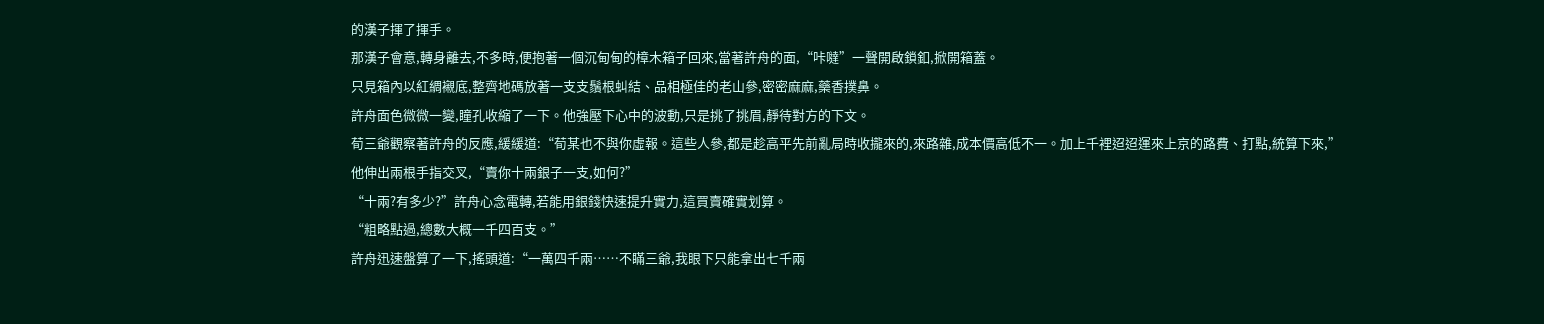的漢子揮了揮手。
那漢子會意,轉身離去,不多時,便抱著一個沉甸甸的樟木箱子回來,當著許舟的面,“咔噠”一聲開啟鎖釦,掀開箱蓋。
只見箱內以紅綢襯底,整齊地碼放著一支支鬚根虯結、品相極佳的老山參,密密麻麻,藥香撲鼻。
許舟面色微微一變,瞳孔收縮了一下。他強壓下心中的波動,只是挑了挑眉,靜待對方的下文。
荀三爺觀察著許舟的反應,緩緩道:“荀某也不與你虛報。這些人參,都是趁高平先前亂局時收攏來的,來路雜,成本價高低不一。加上千裡迢迢運來上京的路費、打點,統算下來,”
他伸出兩根手指交叉,“賣你十兩銀子一支,如何?”
“十兩?有多少?”許舟心念電轉,若能用銀錢快速提升實力,這買賣確實划算。
“粗略點過,總數大概一千四百支。”
許舟迅速盤算了一下,搖頭道:“一萬四千兩……不瞞三爺,我眼下只能拿出七千兩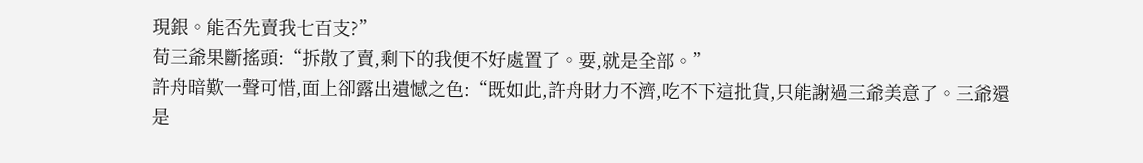現銀。能否先賣我七百支?”
荀三爺果斷搖頭:“拆散了賣,剩下的我便不好處置了。要,就是全部。”
許舟暗歎一聲可惜,面上卻露出遺憾之色:“既如此,許舟財力不濟,吃不下這批貨,只能謝過三爺美意了。三爺還是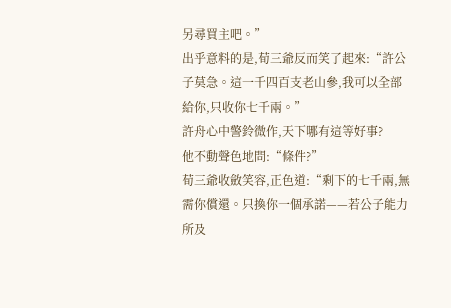另尋買主吧。”
出乎意料的是,荀三爺反而笑了起來:“許公子莫急。這一千四百支老山參,我可以全部給你,只收你七千兩。”
許舟心中警鈴微作,天下哪有這等好事?
他不動聲色地問:“條件?”
荀三爺收斂笑容,正色道:“剩下的七千兩,無需你償還。只換你一個承諾——若公子能力所及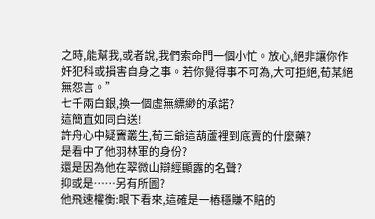之時,能幫我,或者說,我們索命門一個小忙。放心,絕非讓你作奸犯科或損害自身之事。若你覺得事不可為,大可拒絕,荀某絕無怨言。”
七千兩白銀,換一個虛無縹緲的承諾?
這簡直如同白送!
許舟心中疑竇叢生,荀三爺這葫蘆裡到底賣的什麼藥?
是看中了他羽林軍的身份?
還是因為他在翠微山辯經顯露的名聲?
抑或是……另有所圖?
他飛速權衡:眼下看來,這確是一樁穩賺不賠的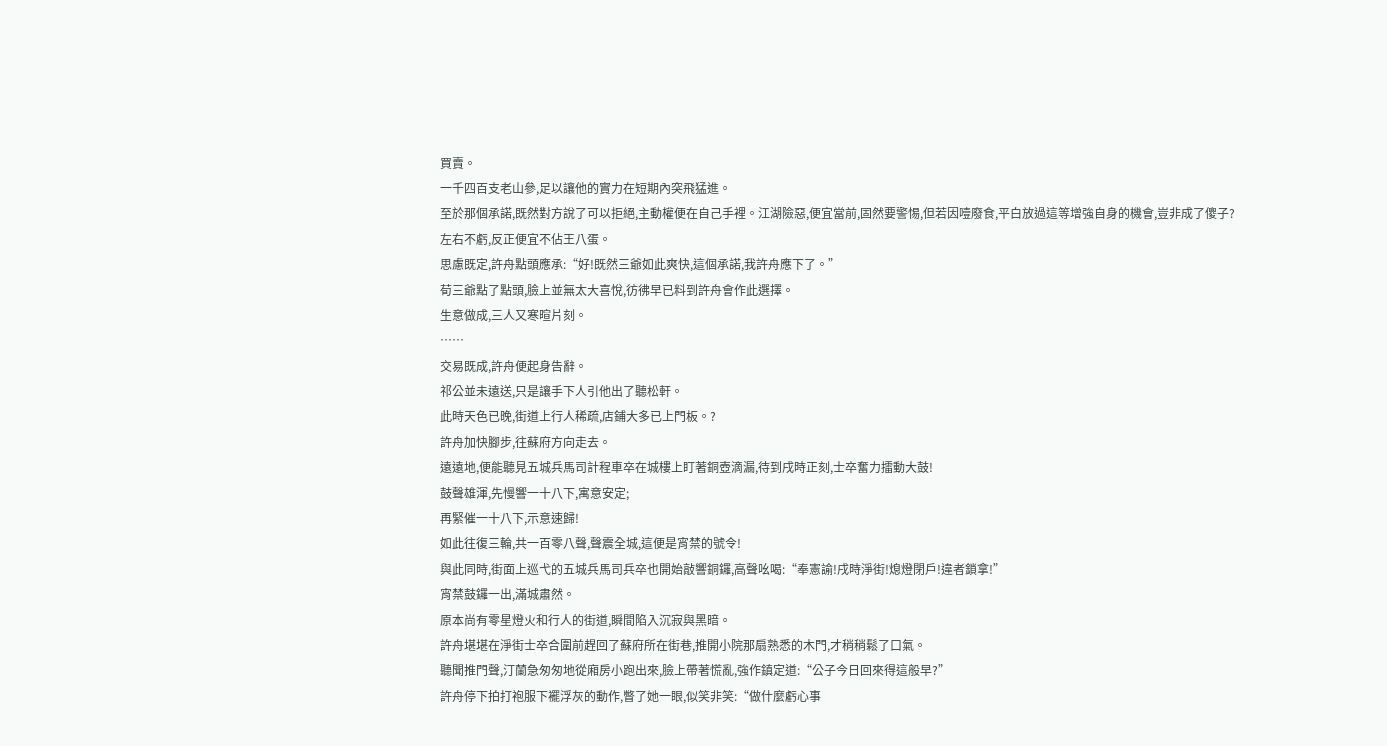買賣。
一千四百支老山參,足以讓他的實力在短期內突飛猛進。
至於那個承諾,既然對方說了可以拒絕,主動權便在自己手裡。江湖險惡,便宜當前,固然要警惕,但若因噎廢食,平白放過這等增強自身的機會,豈非成了傻子?
左右不虧,反正便宜不佔王八蛋。
思慮既定,許舟點頭應承:“好!既然三爺如此爽快,這個承諾,我許舟應下了。”
荀三爺點了點頭,臉上並無太大喜悅,彷彿早已料到許舟會作此選擇。
生意做成,三人又寒暄片刻。
……
交易既成,許舟便起身告辭。
祁公並未遠送,只是讓手下人引他出了聽松軒。
此時天色已晚,街道上行人稀疏,店鋪大多已上門板。?
許舟加快腳步,往蘇府方向走去。
遠遠地,便能聽見五城兵馬司計程車卒在城樓上盯著銅壺滴漏,待到戌時正刻,士卒奮力擂動大鼓!
鼓聲雄渾,先慢響一十八下,寓意安定;
再緊催一十八下,示意速歸!
如此往復三輪,共一百零八聲,聲震全城,這便是宵禁的號令!
與此同時,街面上巡弋的五城兵馬司兵卒也開始敲響銅鑼,高聲吆喝:“奉憲諭!戌時淨街!熄燈閉戶!違者鎖拿!”
宵禁鼓鑼一出,滿城肅然。
原本尚有零星燈火和行人的街道,瞬間陷入沉寂與黑暗。
許舟堪堪在淨街士卒合圍前趕回了蘇府所在街巷,推開小院那扇熟悉的木門,才稍稍鬆了口氣。
聽聞推門聲,汀蘭急匆匆地從廂房小跑出來,臉上帶著慌亂,強作鎮定道:“公子今日回來得這般早?”
許舟停下拍打袍服下襬浮灰的動作,瞥了她一眼,似笑非笑:“做什麼虧心事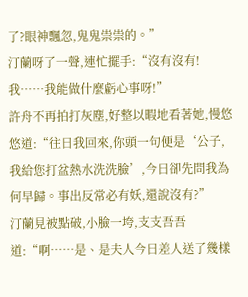了?眼神飄忽,鬼鬼祟祟的。”
汀蘭呀了一聲,連忙擺手:“沒有沒有!我……我能做什麼虧心事呀!”
許舟不再拍打灰塵,好整以暇地看著她,慢悠悠道:“往日我回來,你頭一句便是‘公子,我給您打盆熱水洗洗臉’,今日卻先問我為何早歸。事出反常必有妖,還說沒有?”
汀蘭見被點破,小臉一垮,支支吾吾道:“啊……是、是夫人今日差人送了幾樣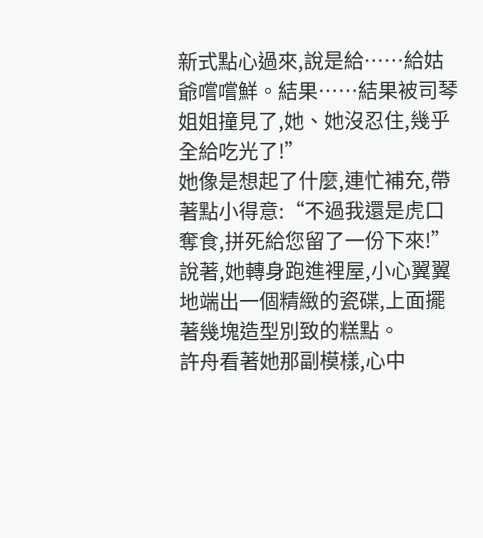新式點心過來,說是給……給姑爺嚐嚐鮮。結果……結果被司琴姐姐撞見了,她、她沒忍住,幾乎全給吃光了!”
她像是想起了什麼,連忙補充,帶著點小得意:“不過我還是虎口奪食,拼死給您留了一份下來!”
說著,她轉身跑進裡屋,小心翼翼地端出一個精緻的瓷碟,上面擺著幾塊造型別致的糕點。
許舟看著她那副模樣,心中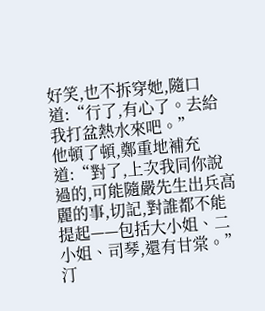好笑,也不拆穿她,隨口道:“行了,有心了。去給我打盆熱水來吧。”
他頓了頓,鄭重地補充道:“對了,上次我同你說過的,可能隨嚴先生出兵高麗的事,切記,對誰都不能提起——包括大小姐、二小姐、司琴,還有甘棠。”
汀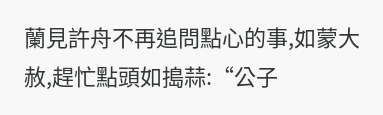蘭見許舟不再追問點心的事,如蒙大赦,趕忙點頭如搗蒜:“公子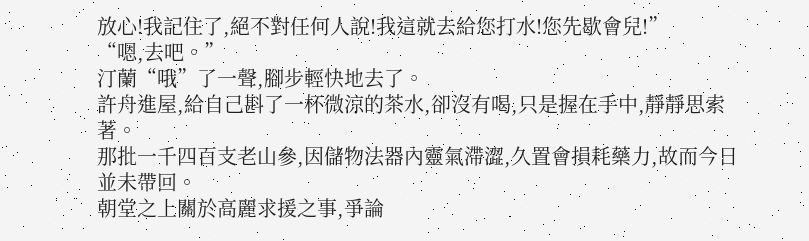放心!我記住了,絕不對任何人說!我這就去給您打水!您先歇會兒!”
“嗯,去吧。”
汀蘭“哦”了一聲,腳步輕快地去了。
許舟進屋,給自己斟了一杯微涼的茶水,卻沒有喝,只是握在手中,靜靜思索著。
那批一千四百支老山參,因儲物法器內靈氣滯澀,久置會損耗藥力,故而今日並未帶回。
朝堂之上關於高麗求援之事,爭論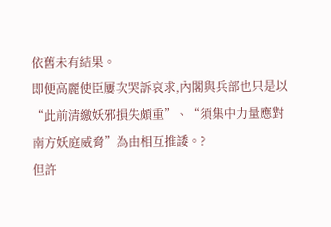依舊未有結果。
即便高麗使臣屢次哭訴哀求,內閣與兵部也只是以“此前清繳妖邪損失頗重”、“須集中力量應對南方妖庭威脅”為由相互推諉。?
但許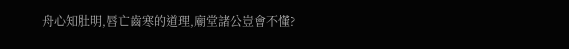舟心知肚明,唇亡齒寒的道理,廟堂諸公豈會不懂?